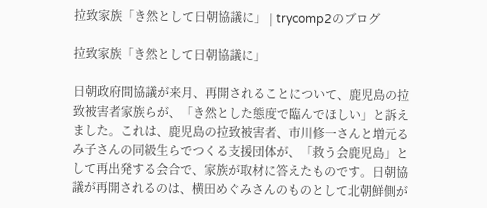拉致家族「き然として日朝協議に」 | trycomp2のブログ

拉致家族「き然として日朝協議に」

日朝政府間協議が来月、再開されることについて、鹿児島の拉致被害者家族らが、「き然とした態度で臨んでほしい」と訴えました。これは、鹿児島の拉致被害者、市川修一さんと増元るみ子さんの同級生らでつくる支援団体が、「救う会鹿児島」として再出発する会合で、家族が取材に答えたものです。日朝協議が再開されるのは、横田めぐみさんのものとして北朝鮮側が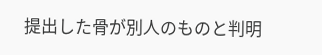提出した骨が別人のものと判明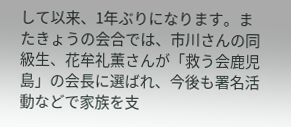して以来、1年ぶりになります。またきょうの会合では、市川さんの同級生、花牟礼薫さんが「救う会鹿児島」の会長に選ばれ、今後も署名活動などで家族を支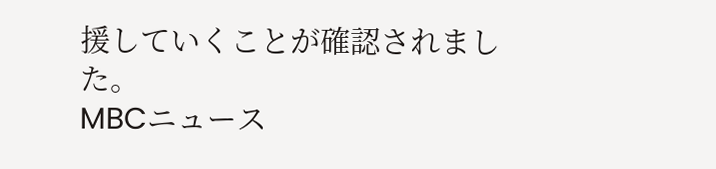援していくことが確認されました。
MBCニュース